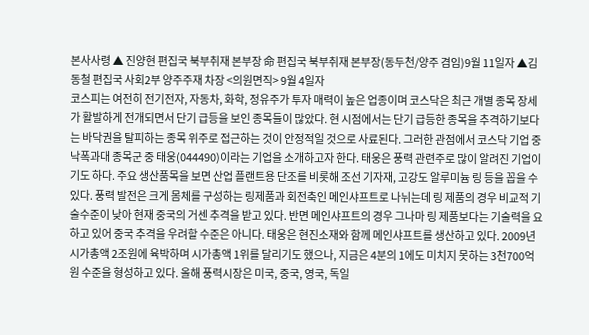본사사령 ▲ 진양현 편집국 북부취재 본부장 命 편집국 북부취재 본부장(동두천/양주 겸임)9월 11일자 ▲김동철 편집국 사회2부 양주주재 차장 <의원면직> 9월 4일자
코스피는 여전히 전기전자, 자동차, 화학, 정유주가 투자 매력이 높은 업종이며 코스닥은 최근 개별 종목 장세가 활발하게 전개되면서 단기 급등을 보인 종목들이 많았다. 현 시점에서는 단기 급등한 종목을 추격하기보다는 바닥권을 탈피하는 종목 위주로 접근하는 것이 안정적일 것으로 사료된다. 그러한 관점에서 코스닥 기업 중 낙폭과대 종목군 중 태웅(044490)이라는 기업을 소개하고자 한다. 태웅은 풍력 관련주로 많이 알려진 기업이기도 하다. 주요 생산품목을 보면 산업 플랜트용 단조를 비롯해 조선 기자재, 고강도 알루미늄 링 등을 꼽을 수 있다. 풍력 발전은 크게 몸체를 구성하는 링제품과 회전축인 메인샤프트로 나뉘는데 링 제품의 경우 비교적 기술수준이 낮아 현재 중국의 거센 추격을 받고 있다. 반면 메인샤프트의 경우 그나마 링 제품보다는 기술력을 요하고 있어 중국 추격을 우려할 수준은 아니다. 태웅은 현진소재와 함께 메인샤프트를 생산하고 있다. 2009년 시가총액 2조원에 육박하며 시가총액 1위를 달리기도 했으나, 지금은 4분의 1에도 미치지 못하는 3천700억원 수준을 형성하고 있다. 올해 풍력시장은 미국, 중국, 영국, 독일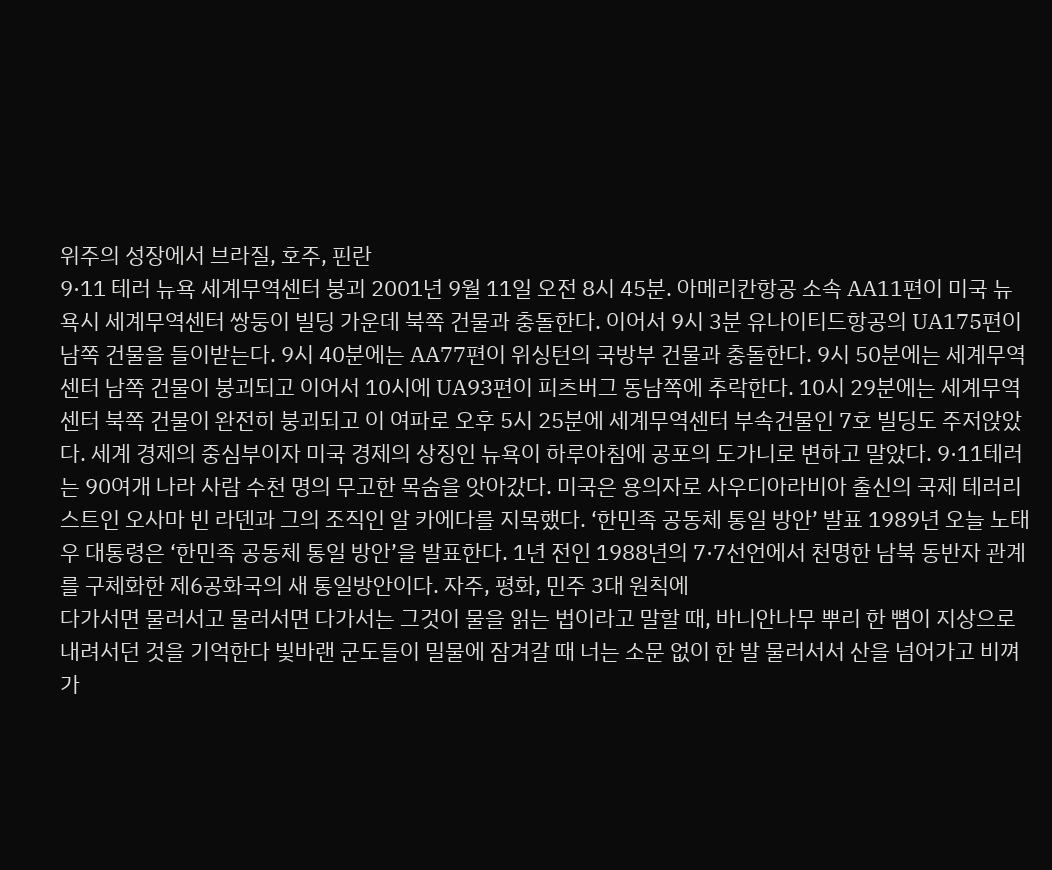위주의 성장에서 브라질, 호주, 핀란
9·11 테러 뉴욕 세계무역센터 붕괴 2001년 9월 11일 오전 8시 45분. 아메리칸항공 소속 AA11편이 미국 뉴욕시 세계무역센터 쌍둥이 빌딩 가운데 북쪽 건물과 충돌한다. 이어서 9시 3분 유나이티드항공의 UA175편이 남쪽 건물을 들이받는다. 9시 40분에는 AA77편이 위싱턴의 국방부 건물과 충돌한다. 9시 50분에는 세계무역센터 남쪽 건물이 붕괴되고 이어서 10시에 UA93편이 피츠버그 동남쪽에 추락한다. 10시 29분에는 세계무역센터 북쪽 건물이 완전히 붕괴되고 이 여파로 오후 5시 25분에 세계무역센터 부속건물인 7호 빌딩도 주저앉았다. 세계 경제의 중심부이자 미국 경제의 상징인 뉴욕이 하루아침에 공포의 도가니로 변하고 말았다. 9·11테러는 90여개 나라 사람 수천 명의 무고한 목숨을 앗아갔다. 미국은 용의자로 사우디아라비아 출신의 국제 테러리스트인 오사마 빈 라덴과 그의 조직인 알 카에다를 지목했다. ‘한민족 공동체 통일 방안’ 발표 1989년 오늘 노태우 대통령은 ‘한민족 공동체 통일 방안’을 발표한다. 1년 전인 1988년의 7·7선언에서 천명한 남북 동반자 관계를 구체화한 제6공화국의 새 통일방안이다. 자주, 평화, 민주 3대 원칙에
다가서면 물러서고 물러서면 다가서는 그것이 물을 읽는 법이라고 말할 때, 바니안나무 뿌리 한 뼘이 지상으로 내려서던 것을 기억한다 빛바랜 군도들이 밀물에 잠겨갈 때 너는 소문 없이 한 발 물러서서 산을 넘어가고 비껴가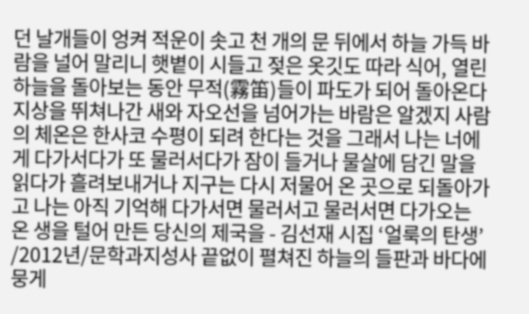던 날개들이 엉켜 적운이 솟고 천 개의 문 뒤에서 하늘 가득 바람을 널어 말리니 햇볕이 시들고 젖은 옷깃도 따라 식어, 열린 하늘을 돌아보는 동안 무적(霧笛)들이 파도가 되어 돌아온다 지상을 뛰쳐나간 새와 자오선을 넘어가는 바람은 알겠지 사람의 체온은 한사코 수평이 되려 한다는 것을 그래서 나는 너에게 다가서다가 또 물러서다가 잠이 들거나 물살에 담긴 말을 읽다가 흘려보내거나 지구는 다시 저물어 온 곳으로 되돌아가고 나는 아직 기억해 다가서면 물러서고 물러서면 다가오는 온 생을 털어 만든 당신의 제국을 - 김선재 시집 ‘얼룩의 탄생’ /2012년/문학과지성사 끝없이 펼쳐진 하늘의 들판과 바다에 뭉게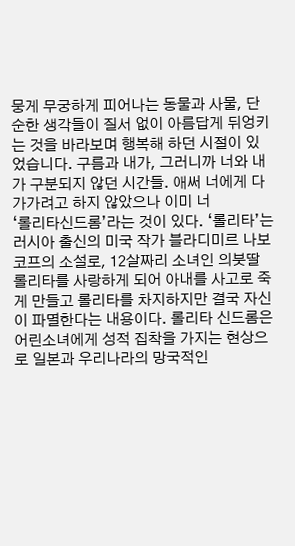뭉게 무궁하게 피어나는 동물과 사물, 단순한 생각들이 질서 없이 아름답게 뒤엉키는 것을 바라보며 행복해 하던 시절이 있었습니다. 구름과 내가, 그러니까 너와 내가 구분되지 않던 시간들. 애써 너에게 다가가려고 하지 않았으나 이미 너
‘롤리타신드롬’라는 것이 있다. ‘롤리타’는 러시아 출신의 미국 작가 블라디미르 나보코프의 소설로, 12살짜리 소녀인 의붓딸 롤리타를 사랑하게 되어 아내를 사고로 죽게 만들고 롤리타를 차지하지만 결국 자신이 파멸한다는 내용이다. 롤리타 신드롬은 어린소녀에게 성적 집착을 가지는 현상으로 일본과 우리나라의 망국적인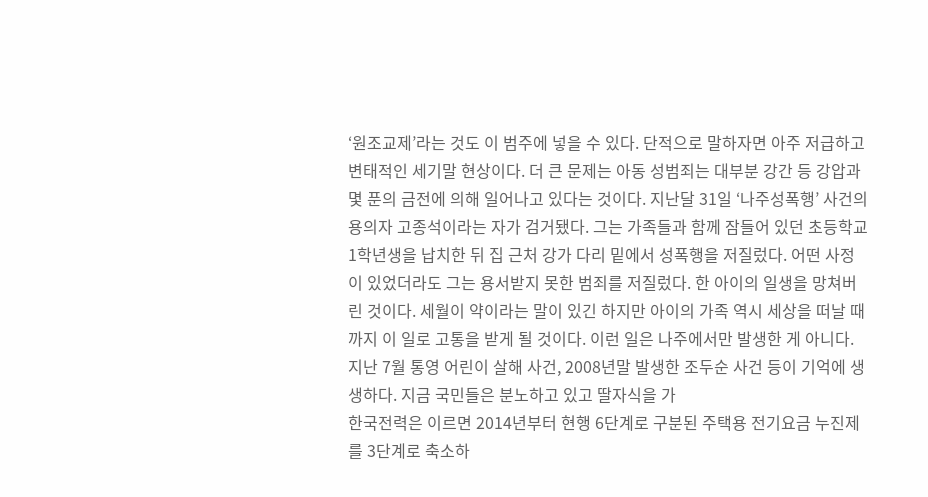‘원조교제’라는 것도 이 범주에 넣을 수 있다. 단적으로 말하자면 아주 저급하고 변태적인 세기말 현상이다. 더 큰 문제는 아동 성범죄는 대부분 강간 등 강압과 몇 푼의 금전에 의해 일어나고 있다는 것이다. 지난달 31일 ‘나주성폭행’ 사건의 용의자 고종석이라는 자가 검거됐다. 그는 가족들과 함께 잠들어 있던 초등학교 1학년생을 납치한 뒤 집 근처 강가 다리 밑에서 성폭행을 저질렀다. 어떤 사정이 있었더라도 그는 용서받지 못한 범죄를 저질렀다. 한 아이의 일생을 망쳐버린 것이다. 세월이 약이라는 말이 있긴 하지만 아이의 가족 역시 세상을 떠날 때까지 이 일로 고통을 받게 될 것이다. 이런 일은 나주에서만 발생한 게 아니다. 지난 7월 통영 어린이 살해 사건, 2008년말 발생한 조두순 사건 등이 기억에 생생하다. 지금 국민들은 분노하고 있고 딸자식을 가
한국전력은 이르면 2014년부터 현행 6단계로 구분된 주택용 전기요금 누진제를 3단계로 축소하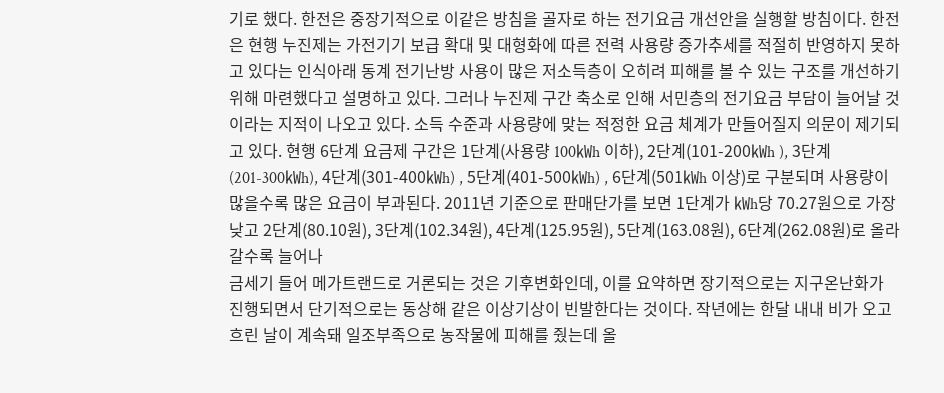기로 했다. 한전은 중장기적으로 이같은 방침을 골자로 하는 전기요금 개선안을 실행할 방침이다. 한전은 현행 누진제는 가전기기 보급 확대 및 대형화에 따른 전력 사용량 증가추세를 적절히 반영하지 못하고 있다는 인식아래 동계 전기난방 사용이 많은 저소득층이 오히려 피해를 볼 수 있는 구조를 개선하기 위해 마련했다고 설명하고 있다. 그러나 누진제 구간 축소로 인해 서민층의 전기요금 부담이 늘어날 것이라는 지적이 나오고 있다. 소득 수준과 사용량에 맞는 적정한 요금 체계가 만들어질지 의문이 제기되고 있다. 현행 6단계 요금제 구간은 1단계(사용량 100㎾h 이하), 2단계(101-200㎾h ), 3단계(201-300㎾h), 4단계(301-400㎾h) , 5단계(401-500㎾h) , 6단계(501㎾h 이상)로 구분되며 사용량이 많을수록 많은 요금이 부과된다. 2011년 기준으로 판매단가를 보면 1단계가 ㎾h당 70.27원으로 가장 낮고 2단계(80.10원), 3단계(102.34원), 4단계(125.95원), 5단계(163.08원), 6단계(262.08원)로 올라갈수록 늘어나
금세기 들어 메가트랜드로 거론되는 것은 기후변화인데, 이를 요약하면 장기적으로는 지구온난화가 진행되면서 단기적으로는 동상해 같은 이상기상이 빈발한다는 것이다. 작년에는 한달 내내 비가 오고 흐린 날이 계속돼 일조부족으로 농작물에 피해를 줬는데 올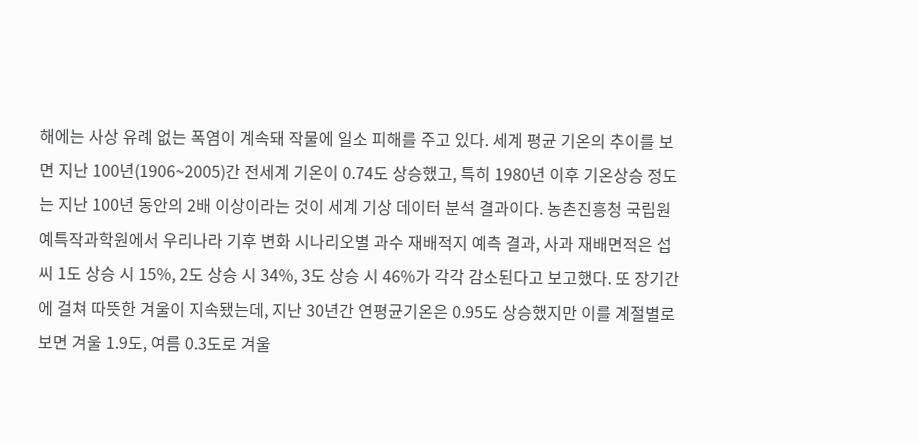해에는 사상 유례 없는 폭염이 계속돼 작물에 일소 피해를 주고 있다. 세계 평균 기온의 추이를 보면 지난 100년(1906~2005)간 전세계 기온이 0.74도 상승했고, 특히 1980년 이후 기온상승 정도는 지난 100년 동안의 2배 이상이라는 것이 세계 기상 데이터 분석 결과이다. 농촌진흥청 국립원예특작과학원에서 우리나라 기후 변화 시나리오별 과수 재배적지 예측 결과, 사과 재배면적은 섭씨 1도 상승 시 15%, 2도 상승 시 34%, 3도 상승 시 46%가 각각 감소된다고 보고했다. 또 장기간에 걸쳐 따뜻한 겨울이 지속됐는데, 지난 30년간 연평균기온은 0.95도 상승했지만 이를 계절별로 보면 겨울 1.9도, 여름 0.3도로 겨울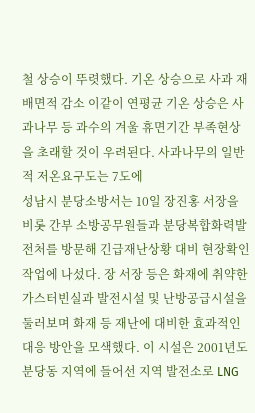철 상승이 뚜렷했다. 기온 상승으로 사과 재배면적 감소 이같이 연평균 기온 상승은 사과나무 등 과수의 겨울 휴면기간 부족현상을 초래할 것이 우려된다. 사과나무의 일반적 저온요구도는 7도에
성남시 분당소방서는 10일 장진홍 서장을 비롯 간부 소방공무원들과 분당복합화력발전처를 방문해 긴급재난상황 대비 현장확인작업에 나섰다. 장 서장 등은 화재에 취약한 가스터빈실과 발전시설 및 난방공급시설을 둘러보며 화재 등 재난에 대비한 효과적인 대응 방안을 모색했다. 이 시설은 2001년도 분당동 지역에 들어선 지역 발전소로 LNG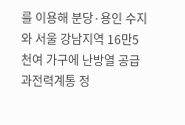를 이용해 분당·용인 수지와 서울 강남지역 16만5천여 가구에 난방열 공급과전력계통 정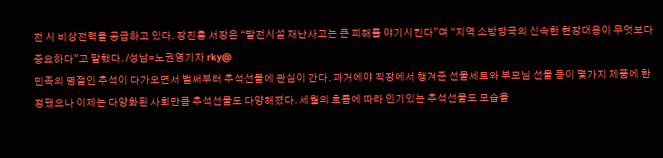전 시 비상전력을 공급하고 있다. 장진홍 서장은 “발전시설 재난사고는 큰 피해를 야기시킨다”며 “지역 소방당국의 신속한 현장대응이 무엇보다 중요하다”고 말했다. /성남=노권영기자 rky@
민족의 명절인 추석이 다가오면서 벌써부터 추석선물에 관심이 간다. 과거에야 직장에서 챙겨준 선물세트와 부모님 선물 등이 몇가지 제품에 한정됐으나 이제는 다양화된 사회만큼 추석선물도 다양해졌다. 세월의 흐름에 따라 인기있는 추석선물도 모습을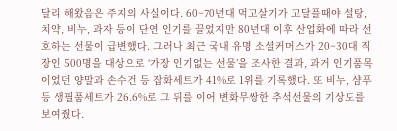달리 해왔음은 주지의 사실이다. 60~70년대 먹고살기가 고달플때야 설탕, 치약, 비누, 과자 등이 단연 인기를 끌었지만 80년대 이후 산업화에 따라 선호하는 선물이 급변했다. 그러나 최근 국내 유명 소셜커머스가 20~30대 직장인 500명을 대상으로 ‘가장 인기없는 선물’을 조사한 결과, 과거 인기품목이었던 양말과 손수건 등 잡화세트가 41%로 1위를 기록했다. 또 비누, 샴푸 등 생필품세트가 26.6%로 그 뒤를 이어 변화무쌍한 추석선물의 기상도를 보여줬다.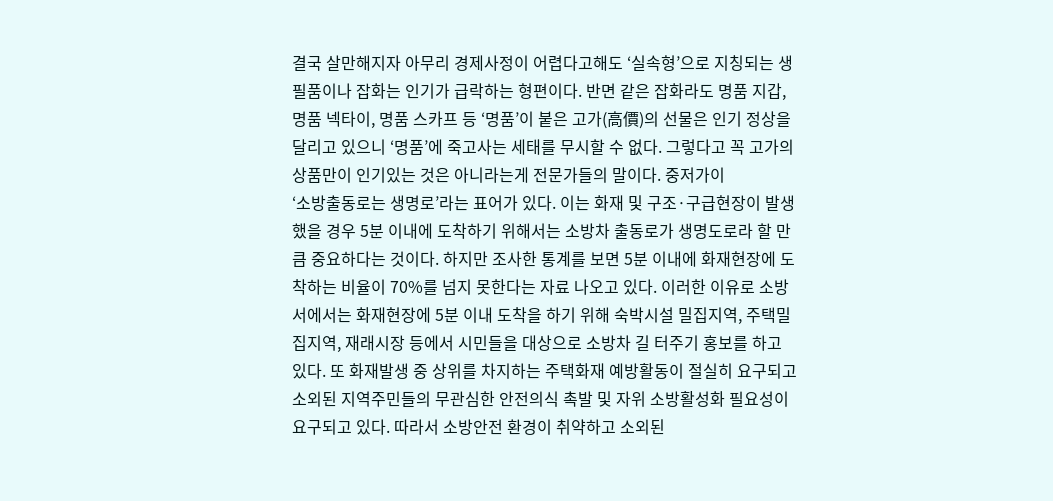결국 살만해지자 아무리 경제사정이 어렵다고해도 ‘실속형’으로 지칭되는 생필품이나 잡화는 인기가 급락하는 형편이다. 반면 같은 잡화라도 명품 지갑, 명품 넥타이, 명품 스카프 등 ‘명품’이 붙은 고가(高價)의 선물은 인기 정상을 달리고 있으니 ‘명품’에 죽고사는 세태를 무시할 수 없다. 그렇다고 꼭 고가의 상품만이 인기있는 것은 아니라는게 전문가들의 말이다. 중저가이
‘소방출동로는 생명로’라는 표어가 있다. 이는 화재 및 구조·구급현장이 발생했을 경우 5분 이내에 도착하기 위해서는 소방차 출동로가 생명도로라 할 만큼 중요하다는 것이다. 하지만 조사한 통계를 보면 5분 이내에 화재현장에 도착하는 비율이 70%를 넘지 못한다는 자료 나오고 있다. 이러한 이유로 소방서에서는 화재현장에 5분 이내 도착을 하기 위해 숙박시설 밀집지역, 주택밀집지역, 재래시장 등에서 시민들을 대상으로 소방차 길 터주기 홍보를 하고 있다. 또 화재발생 중 상위를 차지하는 주택화재 예방활동이 절실히 요구되고 소외된 지역주민들의 무관심한 안전의식 촉발 및 자위 소방활성화 필요성이 요구되고 있다. 따라서 소방안전 환경이 취약하고 소외된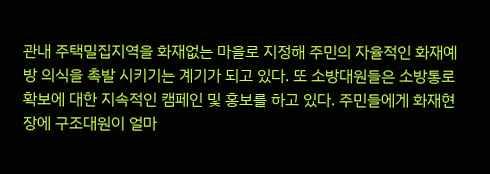관내 주택밀집지역을 화재없는 마을로 지정해 주민의 자율적인 화재예방 의식을 촉발 시키기는 계기가 되고 있다. 또 소방대원들은 소방통로 확보에 대한 지속적인 캠페인 및 홍보를 하고 있다. 주민들에게 화재현장에 구조대원이 얼마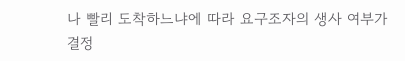나 빨리 도착하느냐에 따라 요구조자의 생사 여부가 결정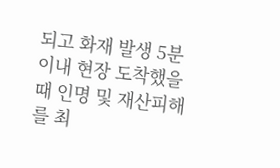되고 화재 발생 5분 이내 현장 도착했을 때 인명 및 재산피해를 최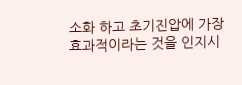소화 하고 초기진압에 가장 효과적이라는 것을 인지시